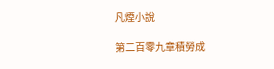凡煙小說

第二百零九章積勞成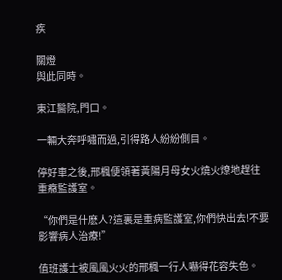疾

關燈
與此同時。

東江醫院,門口。

一輛大奔呼嘯而過,引得路人紛紛側目。

停好車之後,邢楓便領著黃陽月母女火燒火燎地趕往重癥監護室。

“你們是什麽人?這裏是重病監護室,你們快出去!不要影響病人治療!”

值班護士被風風火火的邢楓一行人嚇得花容失色。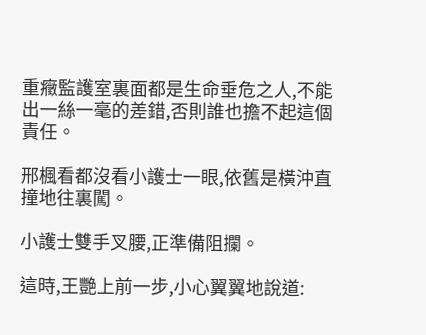重癥監護室裏面都是生命垂危之人,不能出一絲一毫的差錯,否則誰也擔不起這個責任。

邢楓看都沒看小護士一眼,依舊是橫沖直撞地往裏闖。

小護士雙手叉腰,正準備阻攔。

這時,王艷上前一步,小心翼翼地說道: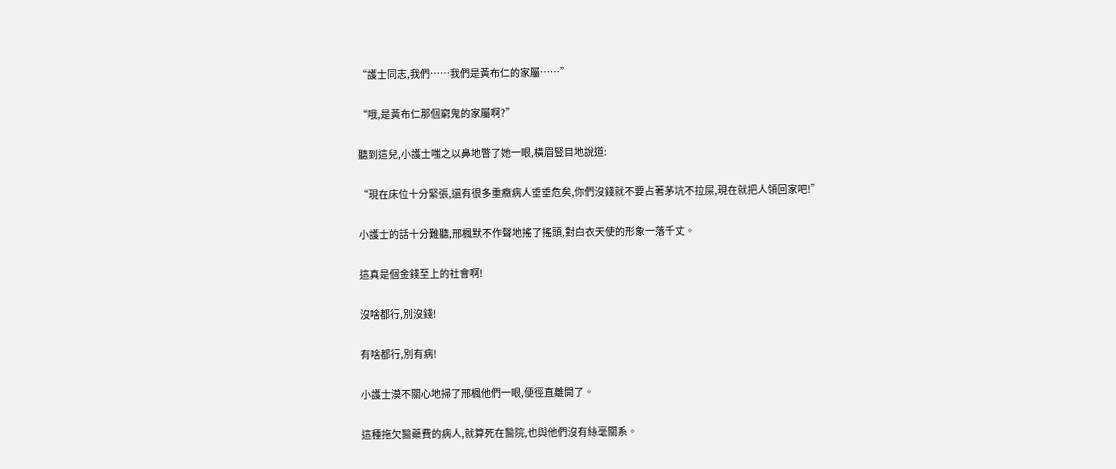“護士同志,我們……我們是黃布仁的家屬……”

“哦,是黃布仁那個窮鬼的家屬啊?”

聽到這兒,小護士嗤之以鼻地瞥了她一眼,橫眉豎目地說道:

“現在床位十分緊張,還有很多重癥病人垂垂危矣,你們沒錢就不要占著茅坑不拉屎,現在就把人領回家吧!”

小護士的話十分難聽,邢楓默不作聲地搖了搖頭,對白衣天使的形象一落千丈。

這真是個金錢至上的社會啊!

沒啥都行,別沒錢!

有啥都行,別有病!

小護士漠不關心地掃了邢楓他們一眼,便徑直離開了。

這種拖欠醫藥費的病人,就算死在醫院,也與他們沒有絲毫關系。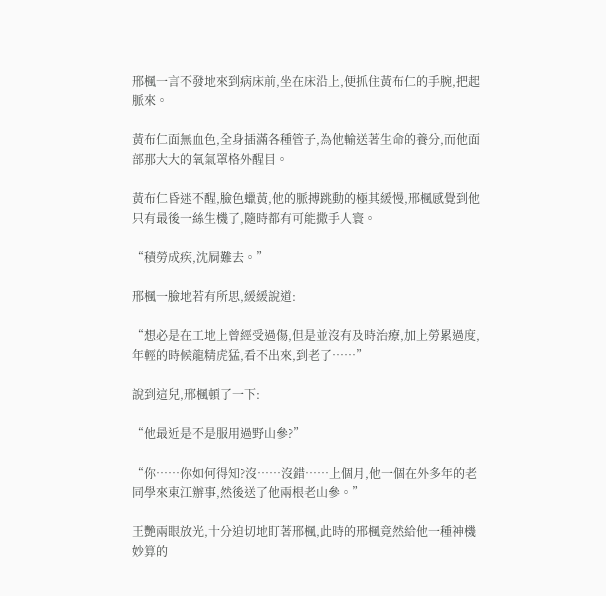邢楓一言不發地來到病床前,坐在床沿上,便抓住黃布仁的手腕,把起脈來。

黃布仁面無血色,全身插滿各種管子,為他輸送著生命的養分,而他面部那大大的氧氣罩格外醒目。

黃布仁昏迷不醒,臉色蠟黃,他的脈搏跳動的極其緩慢,邢楓感覺到他只有最後一絲生機了,隨時都有可能撒手人寰。

“積勞成疾,沈屙難去。”

邢楓一臉地若有所思,緩緩說道:

“想必是在工地上曾經受過傷,但是並沒有及時治療,加上勞累過度,年輕的時候龍精虎猛,看不出來,到老了……”

說到這兒,邢楓頓了一下:

“他最近是不是服用過野山參?”

“你……你如何得知?沒……沒錯……上個月,他一個在外多年的老同學來東江辦事,然後送了他兩根老山參。”

王艷兩眼放光,十分迫切地盯著邢楓,此時的邢楓竟然給他一種神機妙算的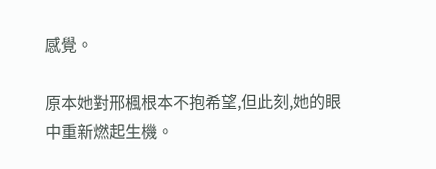感覺。

原本她對邢楓根本不抱希望,但此刻,她的眼中重新燃起生機。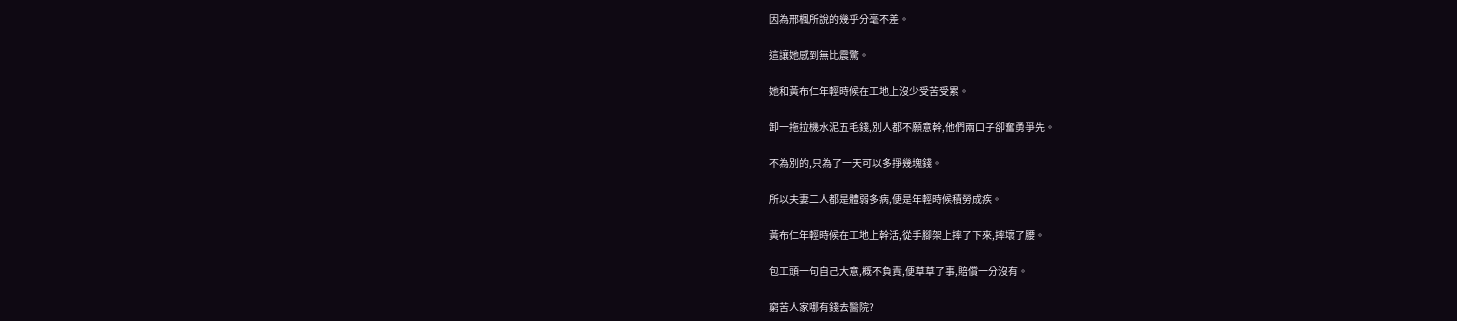因為邢楓所說的幾乎分毫不差。

這讓她感到無比震驚。

她和黃布仁年輕時候在工地上沒少受苦受累。

卸一拖拉機水泥五毛錢,別人都不願意幹,他們兩口子卻奮勇爭先。

不為別的,只為了一天可以多掙幾塊錢。

所以夫妻二人都是體弱多病,便是年輕時候積勞成疾。

黃布仁年輕時候在工地上幹活,從手腳架上摔了下來,摔壞了腰。

包工頭一句自己大意,概不負責,便草草了事,賠償一分沒有。

窮苦人家哪有錢去醫院?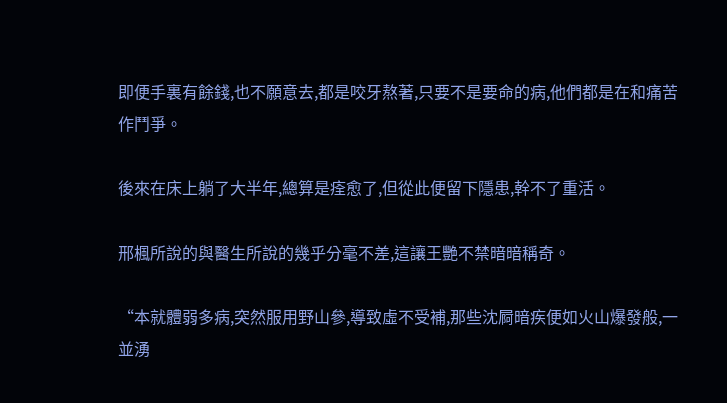即便手裏有餘錢,也不願意去,都是咬牙熬著,只要不是要命的病,他們都是在和痛苦作鬥爭。

後來在床上躺了大半年,總算是痊愈了,但從此便留下隱患,幹不了重活。

邢楓所說的與醫生所說的幾乎分毫不差,這讓王艷不禁暗暗稱奇。

“本就體弱多病,突然服用野山參,導致虛不受補,那些沈屙暗疾便如火山爆發般,一並湧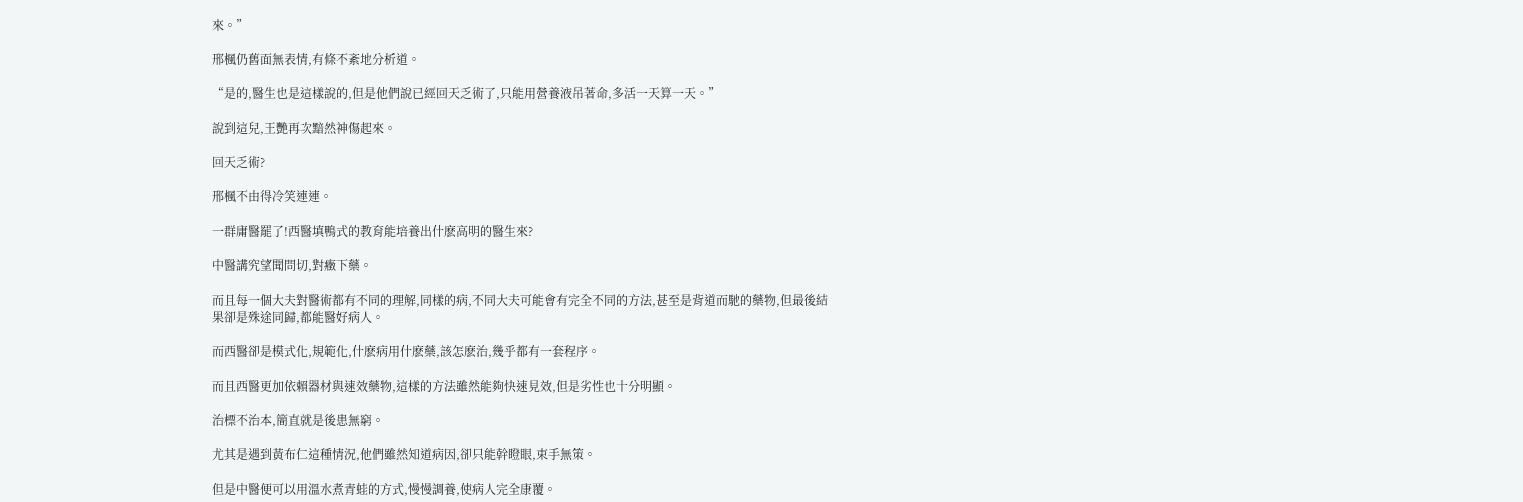來。”

邢楓仍舊面無表情,有條不紊地分析道。

“是的,醫生也是這樣說的,但是他們說已經回天乏術了,只能用營養液吊著命,多活一天算一天。”

說到這兒,王艷再次黯然神傷起來。

回天乏術?

邢楓不由得冷笑連連。

一群庸醫罷了!西醫填鴨式的教育能培養出什麽高明的醫生來?

中醫講究望聞問切,對癥下藥。

而且每一個大夫對醫術都有不同的理解,同樣的病,不同大夫可能會有完全不同的方法,甚至是背道而馳的藥物,但最後結果卻是殊途同歸,都能醫好病人。

而西醫卻是模式化,規範化,什麽病用什麽藥,該怎麽治,幾乎都有一套程序。

而且西醫更加依賴器材與速效藥物,這樣的方法雖然能夠快速見效,但是劣性也十分明顯。

治標不治本,簡直就是後患無窮。

尤其是遇到黃布仁這種情況,他們雖然知道病因,卻只能幹瞪眼,束手無策。

但是中醫便可以用溫水煮青蛙的方式,慢慢調養,使病人完全康覆。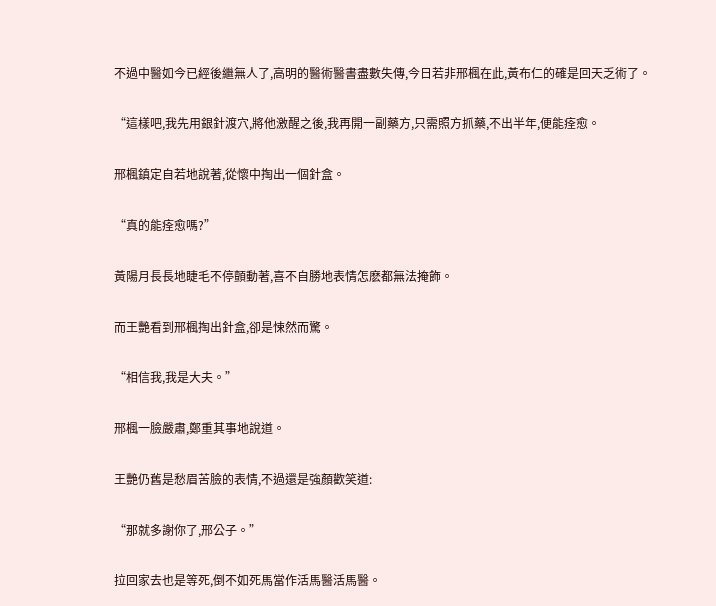不過中醫如今已經後繼無人了,高明的醫術醫書盡數失傳,今日若非邢楓在此,黃布仁的確是回天乏術了。

“這樣吧,我先用銀針渡穴,將他激醒之後,我再開一副藥方,只需照方抓藥,不出半年,便能痊愈。

邢楓鎮定自若地說著,從懷中掏出一個針盒。

“真的能痊愈嗎?”

黃陽月長長地睫毛不停顫動著,喜不自勝地表情怎麽都無法掩飾。

而王艷看到邢楓掏出針盒,卻是悚然而驚。

“相信我,我是大夫。”

邢楓一臉嚴肅,鄭重其事地說道。

王艷仍舊是愁眉苦臉的表情,不過還是強顏歡笑道:

“那就多謝你了,邢公子。”

拉回家去也是等死,倒不如死馬當作活馬醫活馬醫。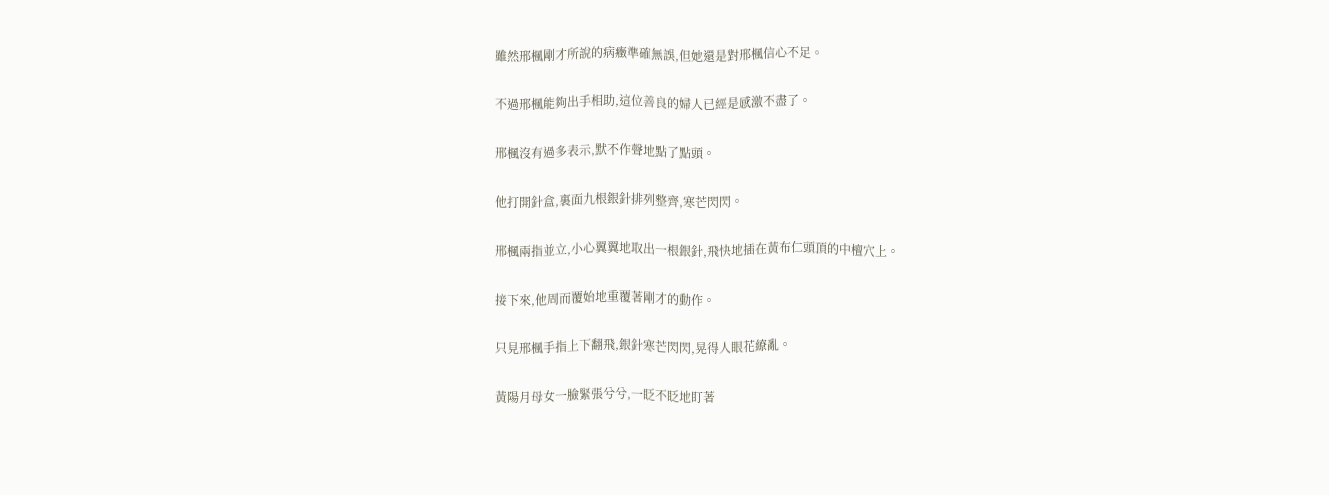雖然邢楓剛才所說的病癥準確無誤,但她還是對邢楓信心不足。

不過邢楓能夠出手相助,這位善良的婦人已經是感激不盡了。

邢楓沒有過多表示,默不作聲地點了點頭。

他打開針盒,裏面九根銀針排列整齊,寒芒閃閃。

邢楓兩指並立,小心翼翼地取出一根銀針,飛快地插在黃布仁頭頂的中檀穴上。

接下來,他周而覆始地重覆著剛才的動作。

只見邢楓手指上下翻飛,銀針寒芒閃閃,晃得人眼花繚亂。

黃陽月母女一臉緊張兮兮,一眨不眨地盯著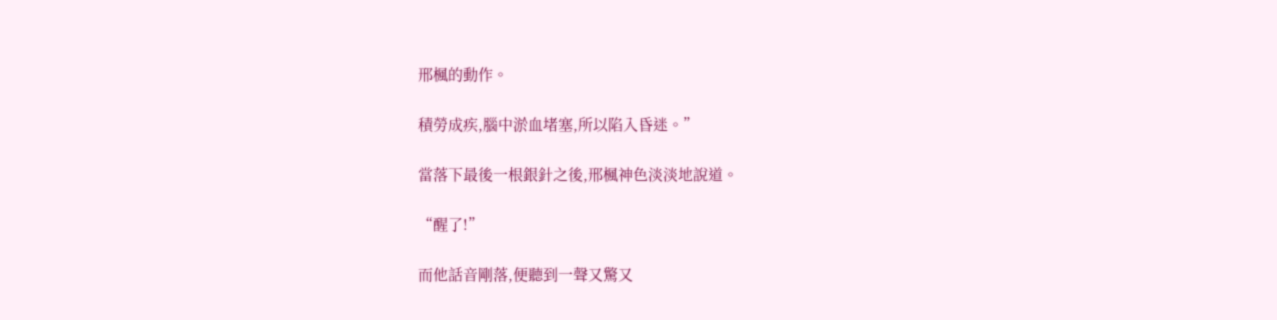邢楓的動作。

積勞成疾,腦中淤血堵塞,所以陷入昏迷。”

當落下最後一根銀針之後,邢楓神色淡淡地說道。

“醒了!”

而他話音剛落,便聽到一聲又驚又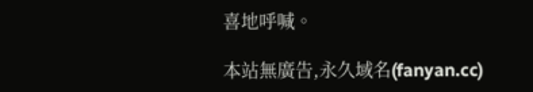喜地呼喊。

本站無廣告,永久域名(fanyan.cc)